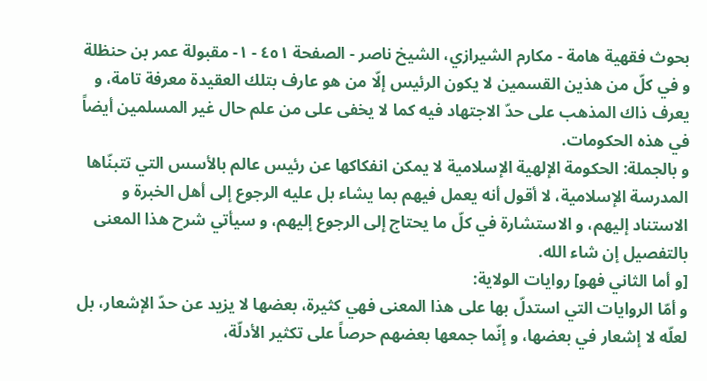بحوث فقهية هامة - مكارم الشيرازي، الشيخ ناصر - الصفحة ٤٥١ - ١- مقبولة عمر بن حنظلة
و في كلّ من هذين القسمين لا يكون الرئيس إلّا من هو عارف بتلك العقيدة معرفة تامة، و يعرف ذاك المذهب على حدّ الاجتهاد فيه كما لا يخفى على من علم حال غير المسلمين أيضاً في هذه الحكومات.
و بالجملة: الحكومة الإلهية الإسلامية لا يمكن انفكاكها عن رئيس عالم بالأسس التي تتبنّاها المدرسة الإسلامية، لا أقول أنه يعمل فيهم بما يشاء بل عليه الرجوع إلى أهل الخبرة و الاستناد إليهم، و الاستشارة في كلّ ما يحتاج إلى الرجوع إليهم، و سيأتي شرح هذا المعنى بالتفصيل إن شاء الله.
[و أما الثاني فهو] روايات الولاية:
و أمّا الروايات التي استدلّ بها على هذا المعنى فهي كثيرة، بعضها لا يزيد عن حدّ الإشعار، بل لعلّه لا إشعار في بعضها، و إنّما جمعها بعضهم حرصاً على تكثير الأدلّة،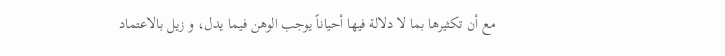مع أن تكثيرها بما لا دلالة فيها أحياناً يوجب الوهن فيما يدل، و زيل بالاعتماد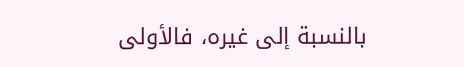بالنسبة إلى غيره، فالأولى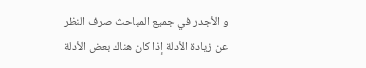و الأجدر في جميع المباحث صرف النظر عن زيادة الأدلة إذا كان هناك بعض الأدلة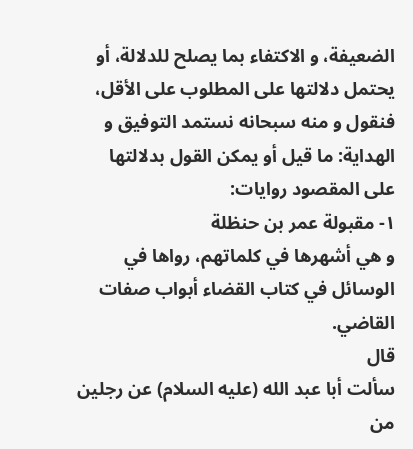الضعيفة، و الاكتفاء بما يصلح للدلالة، أو يحتمل دلالتها على المطلوب على الأقل، فنقول و منه سبحانه نستمد التوفيق و الهداية: ما قيل أو يمكن القول بدلالتها على المقصود روايات:
١- مقبولة عمر بن حنظلة
و هي أشهرها في كلماتهم، رواها في الوسائل في كتاب القضاء أبواب صفات القاضي.
قال
سألت أبا عبد الله (عليه السلام) عن رجلين من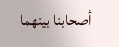أصحابنا بينهما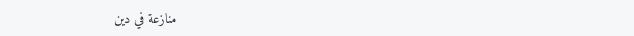منازعة في دين